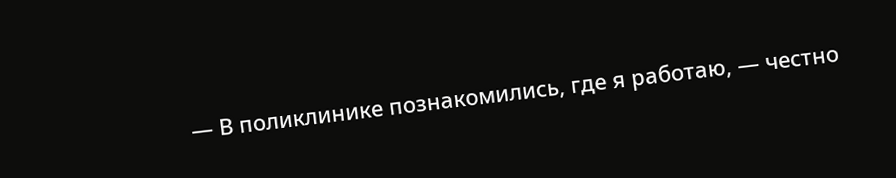— В поликлинике познакомились, где я работаю, — честно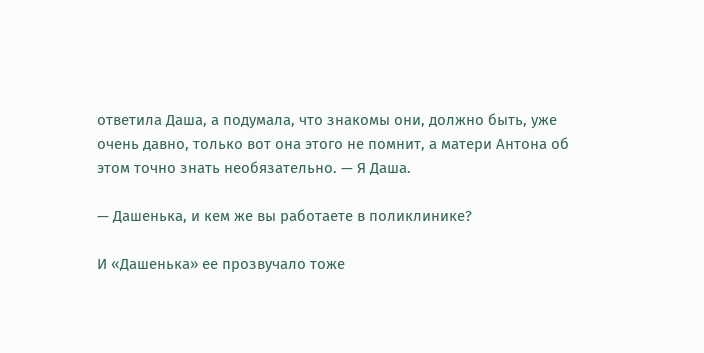ответила Даша, а подумала, что знакомы они, должно быть, уже очень давно, только вот она этого не помнит, а матери Антона об этом точно знать необязательно. — Я Даша.

— Дашенька, и кем же вы работаете в поликлинике?

И «Дашенька» ее прозвучало тоже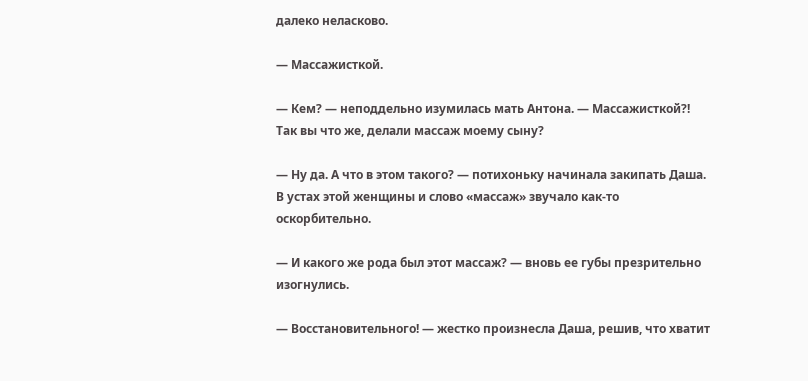далеко неласково.

— Массажисткой.

— Кем? — неподдельно изумилась мать Антона. — Массажисткой?! Так вы что же, делали массаж моему сыну?

— Ну да. А что в этом такого? — потихоньку начинала закипать Даша. В устах этой женщины и слово «массаж» звучало как-то оскорбительно.

— И какого же рода был этот массаж? — вновь ее губы презрительно изогнулись.

— Восстановительного! — жестко произнесла Даша, решив, что хватит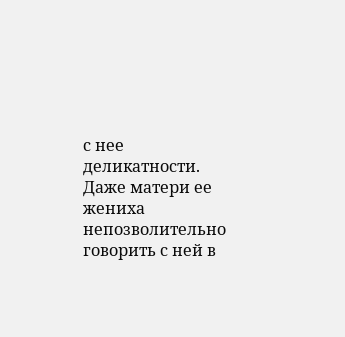с нее деликатности. Даже матери ее жениха непозволительно говорить с ней в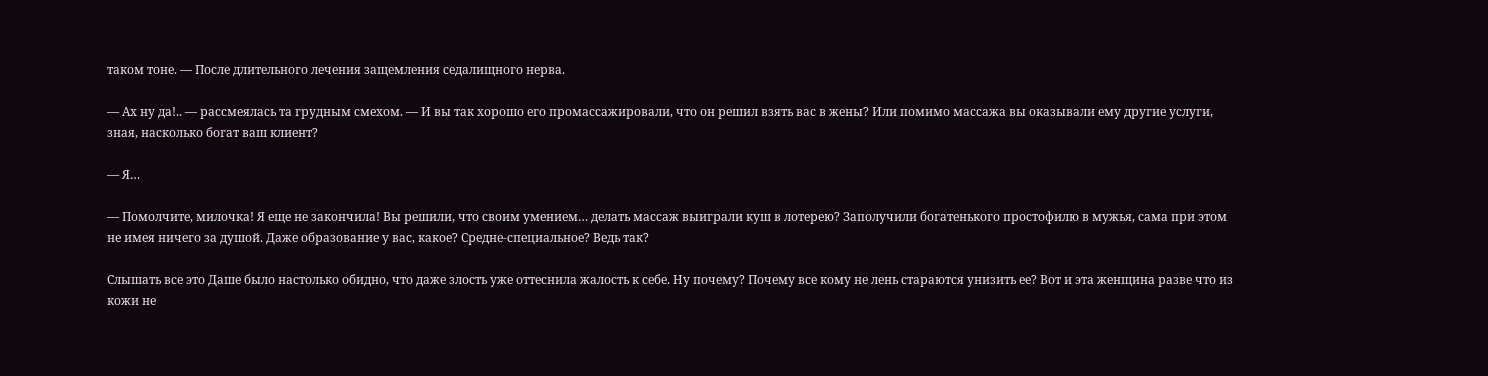таком тоне. — После длительного лечения защемления седалищного нерва.

— Ах ну да!.. — рассмеялась та грудным смехом. — И вы так хорошо его промассажировали, что он решил взять вас в жены? Или помимо массажа вы оказывали ему другие услуги, зная, насколько богат ваш клиент?

— Я…

— Помолчите, милочка! Я еще не закончила! Вы решили, что своим умением… делать массаж выиграли куш в лотерею? Заполучили богатенького простофилю в мужья, сама при этом не имея ничего за душой. Даже образование у вас, какое? Средне-специальное? Ведь так?

Слышать все это Даше было настолько обидно, что даже злость уже оттеснила жалость к себе. Ну почему? Почему все кому не лень стараются унизить ее? Вот и эта женщина разве что из кожи не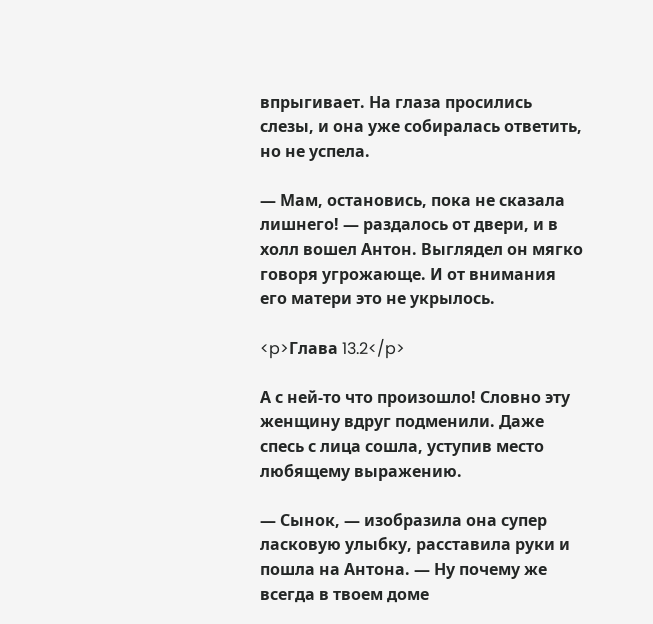впрыгивает. На глаза просились слезы, и она уже собиралась ответить, но не успела.

— Мам, остановись, пока не сказала лишнего! — раздалось от двери, и в холл вошел Антон. Выглядел он мягко говоря угрожающе. И от внимания его матери это не укрылось.

<p>Глава 13.2</p>

А с ней-то что произошло! Словно эту женщину вдруг подменили. Даже спесь с лица сошла, уступив место любящему выражению.

— Сынок, — изобразила она супер ласковую улыбку, расставила руки и пошла на Антона. — Ну почему же всегда в твоем доме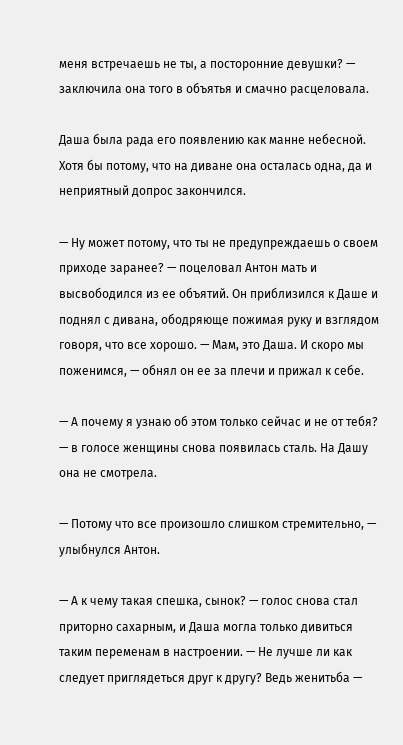меня встречаешь не ты, а посторонние девушки? — заключила она того в объятья и смачно расцеловала.

Даша была рада его появлению как манне небесной. Хотя бы потому, что на диване она осталась одна, да и неприятный допрос закончился.

— Ну может потому, что ты не предупреждаешь о своем приходе заранее? — поцеловал Антон мать и высвободился из ее объятий. Он приблизился к Даше и поднял с дивана, ободряюще пожимая руку и взглядом говоря, что все хорошо. — Мам, это Даша. И скоро мы поженимся, — обнял он ее за плечи и прижал к себе.

— А почему я узнаю об этом только сейчас и не от тебя? — в голосе женщины снова появилась сталь. На Дашу она не смотрела.

— Потому что все произошло слишком стремительно, — улыбнулся Антон.

— А к чему такая спешка, сынок? — голос снова стал приторно сахарным, и Даша могла только дивиться таким переменам в настроении. — Не лучше ли как следует приглядеться друг к другу? Ведь женитьба —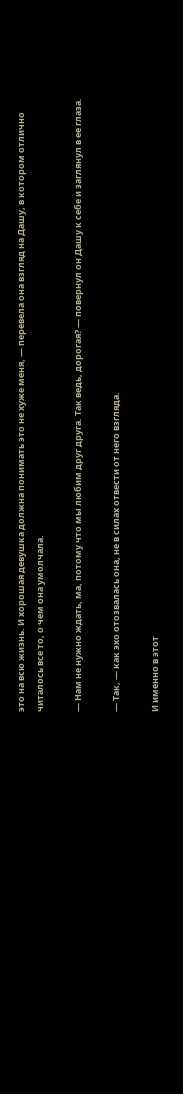это на всю жизнь. И хорошая девушка должна понимать это не хуже меня, — перевела она взгляд на Дашу, в котором отлично читалось все то, о чем она умолчала.

— Нам не нужно ждать, ма, потому что мы любим друг друга. Так ведь, дорогая? — повернул он Дашу к себе и заглянул в ее глаза.

— Так, — как эхо отозвалась она, не в силах отвести от него взгляда.

И именно в этот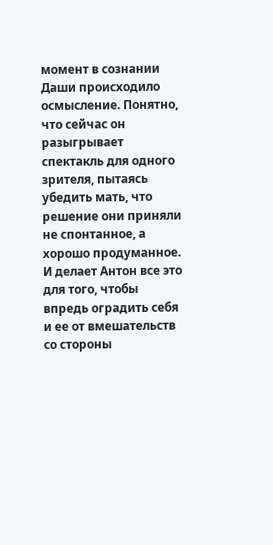момент в сознании Даши происходило осмысление. Понятно, что сейчас он разыгрывает спектакль для одного зрителя, пытаясь убедить мать, что решение они приняли не спонтанное, а хорошо продуманное. И делает Антон все это для того, чтобы впредь оградить себя и ее от вмешательств со стороны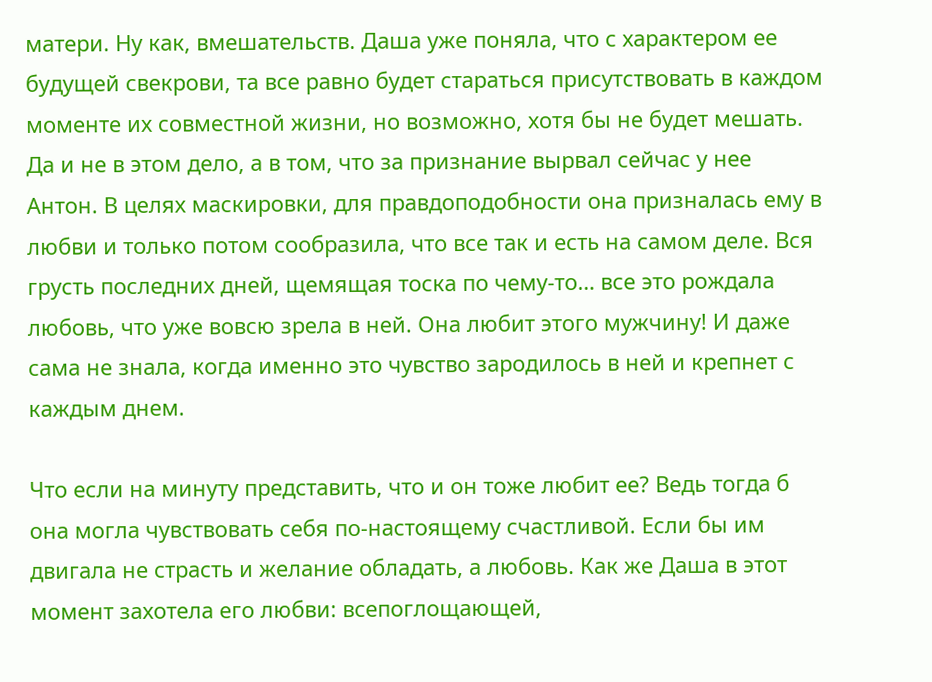матери. Ну как, вмешательств. Даша уже поняла, что с характером ее будущей свекрови, та все равно будет стараться присутствовать в каждом моменте их совместной жизни, но возможно, хотя бы не будет мешать. Да и не в этом дело, а в том, что за признание вырвал сейчас у нее Антон. В целях маскировки, для правдоподобности она призналась ему в любви и только потом сообразила, что все так и есть на самом деле. Вся грусть последних дней, щемящая тоска по чему-то… все это рождала любовь, что уже вовсю зрела в ней. Она любит этого мужчину! И даже сама не знала, когда именно это чувство зародилось в ней и крепнет с каждым днем.

Что если на минуту представить, что и он тоже любит ее? Ведь тогда б она могла чувствовать себя по-настоящему счастливой. Если бы им двигала не страсть и желание обладать, а любовь. Как же Даша в этот момент захотела его любви: всепоглощающей,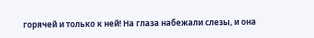горячей и только к ней! На глаза набежали слезы, и она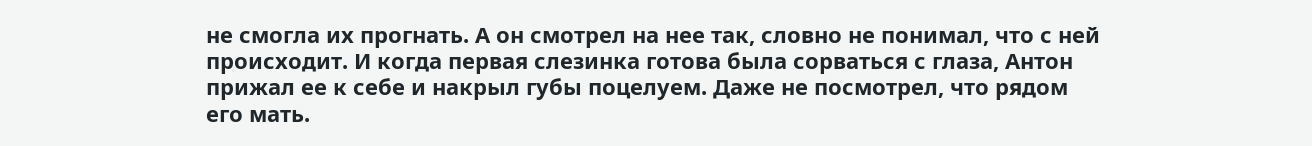не смогла их прогнать. А он смотрел на нее так, словно не понимал, что с ней происходит. И когда первая слезинка готова была сорваться с глаза, Антон прижал ее к себе и накрыл губы поцелуем. Даже не посмотрел, что рядом его мать.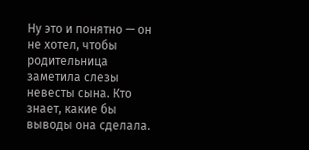Ну это и понятно — он не хотел, чтобы родительница заметила слезы невесты сына. Кто знает, какие бы выводы она сделала.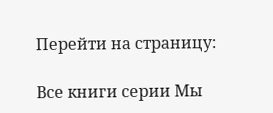Перейти на страницу:

Все книги серии Мы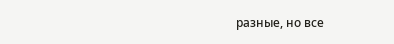разные, но все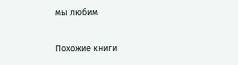мы любим

Похожие книги